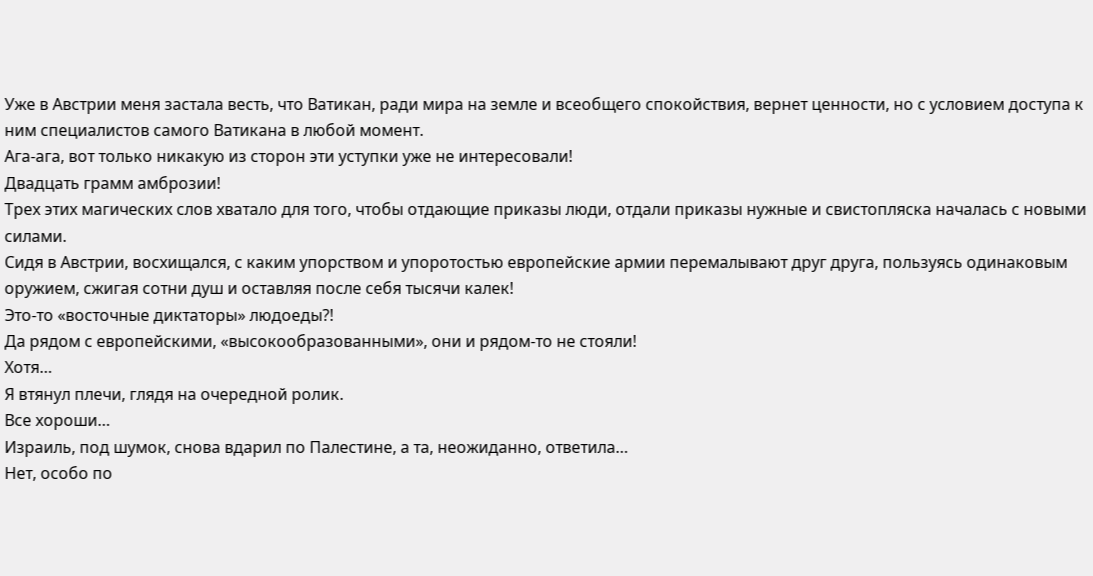Уже в Австрии меня застала весть, что Ватикан, ради мира на земле и всеобщего спокойствия, вернет ценности, но с условием доступа к ним специалистов самого Ватикана в любой момент.
Ага-ага, вот только никакую из сторон эти уступки уже не интересовали!
Двадцать грамм амброзии!
Трех этих магических слов хватало для того, чтобы отдающие приказы люди, отдали приказы нужные и свистопляска началась с новыми силами.
Сидя в Австрии, восхищался, с каким упорством и упоротостью европейские армии перемалывают друг друга, пользуясь одинаковым оружием, сжигая сотни душ и оставляя после себя тысячи калек!
Это-то «восточные диктаторы» людоеды?!
Да рядом с европейскими, «высокообразованными», они и рядом-то не стояли!
Хотя…
Я втянул плечи, глядя на очередной ролик.
Все хороши…
Израиль, под шумок, снова вдарил по Палестине, а та, неожиданно, ответила…
Нет, особо по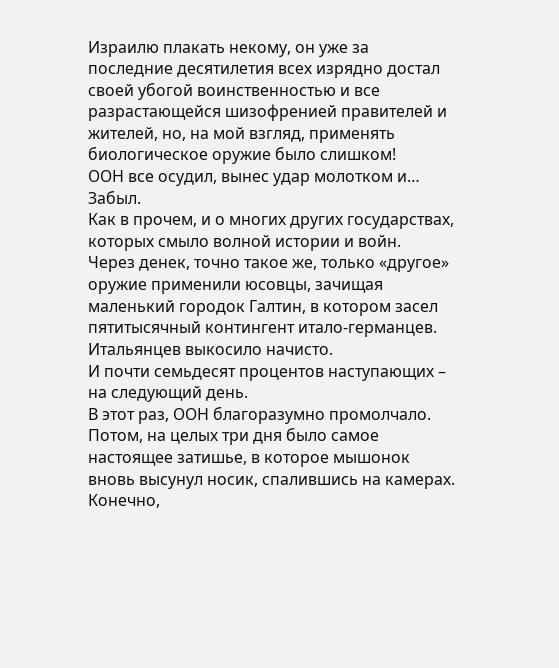Израилю плакать некому, он уже за последние десятилетия всех изрядно достал своей убогой воинственностью и все разрастающейся шизофренией правителей и жителей, но, на мой взгляд, применять биологическое оружие было слишком!
ООН все осудил, вынес удар молотком и… Забыл.
Как в прочем, и о многих других государствах, которых смыло волной истории и войн.
Через денек, точно такое же, только «другое» оружие применили юсовцы, зачищая маленький городок Галтин, в котором засел пятитысячный контингент итало-германцев.
Итальянцев выкосило начисто.
И почти семьдесят процентов наступающих – на следующий день.
В этот раз, ООН благоразумно промолчало.
Потом, на целых три дня было самое настоящее затишье, в которое мышонок вновь высунул носик, спалившись на камерах.
Конечно,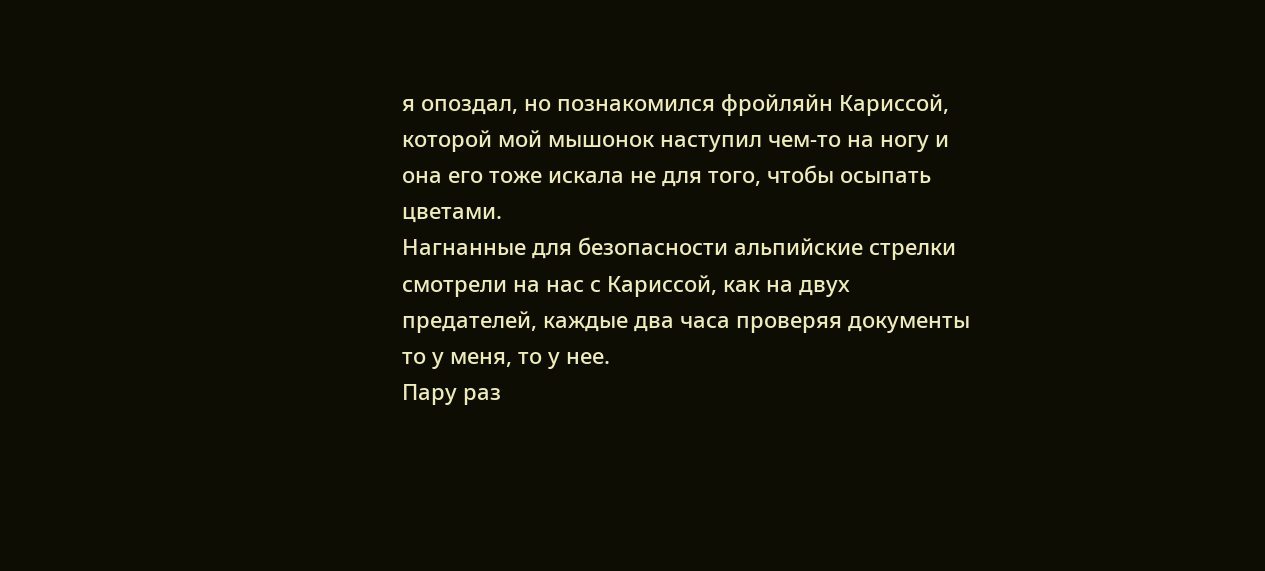я опоздал, но познакомился фройляйн Кариссой, которой мой мышонок наступил чем-то на ногу и она его тоже искала не для того, чтобы осыпать цветами.
Нагнанные для безопасности альпийские стрелки смотрели на нас с Кариссой, как на двух предателей, каждые два часа проверяя документы то у меня, то у нее.
Пару раз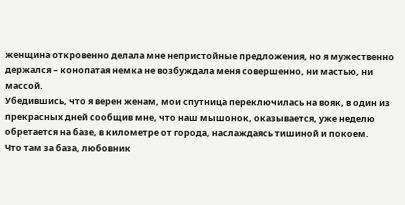женщина откровенно делала мне непристойные предложения, но я мужественно держался – конопатая немка не возбуждала меня совершенно, ни мастью, ни массой.
Убедившись, что я верен женам, мои спутница переключилась на вояк, в один из прекрасных дней сообщив мне, что наш мышонок, оказывается, уже неделю обретается на базе, в километре от города, наслаждаясь тишиной и покоем.
Что там за база, любовник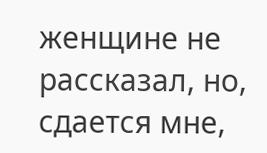женщине не рассказал, но, сдается мне,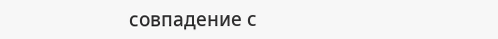совпадение с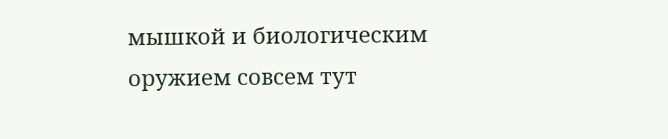мышкой и биологическим оружием совсем тут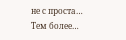не с проста…
Тем более…